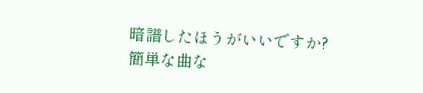暗譜したほうがいいですか?
簡単な曲な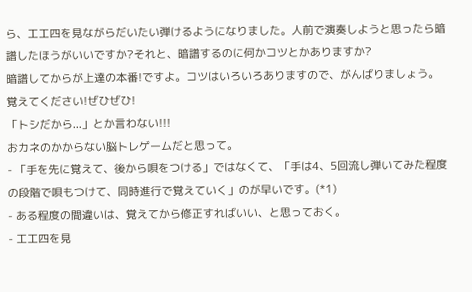ら、工工四を見ながらだいたい弾けるようになりました。人前で演奏しようと思ったら暗譜したほうがいいですか?それと、暗譜するのに何かコツとかありますか?
暗譜してからが上達の本番!ですよ。コツはいろいろありますので、がんばりましょう。
覚えてください!ぜひぜひ!
「トシだから...」とか言わない!!!
おカネのかからない脳トレゲームだと思って。
- 「手を先に覚えて、後から唄をつける」ではなくて、「手は4、5回流し弾いてみた程度の段階で唄もつけて、同時進行で覚えていく」のが早いです。(*1)
- ある程度の間違いは、覚えてから修正すればいい、と思っておく。
- 工工四を見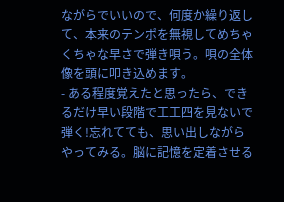ながらでいいので、何度か繰り返して、本来のテンポを無視してめちゃくちゃな早さで弾き唄う。唄の全体像を頭に叩き込めます。
- ある程度覚えたと思ったら、できるだけ早い段階で工工四を見ないで弾く!忘れてても、思い出しながらやってみる。脳に記憶を定着させる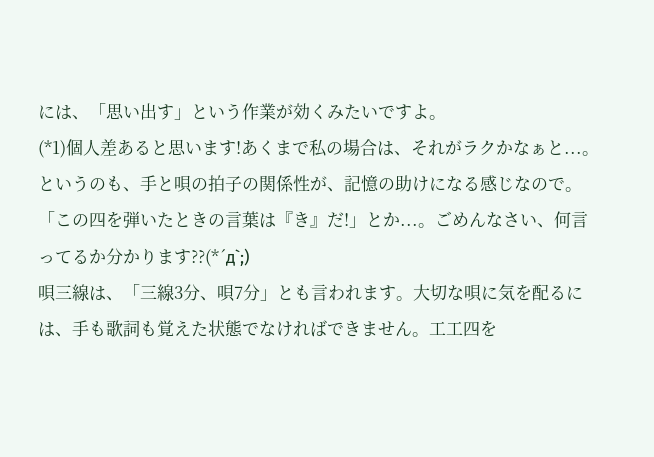には、「思い出す」という作業が効くみたいですよ。
(*1)個人差あると思います!あくまで私の場合は、それがラクかなぁと...。というのも、手と唄の拍子の関係性が、記憶の助けになる感じなので。「この四を弾いたときの言葉は『き』だ!」とか...。ごめんなさい、何言ってるか分かります??(*´д`;)
唄三線は、「三線3分、唄7分」とも言われます。大切な唄に気を配るには、手も歌詞も覚えた状態でなければできません。工工四を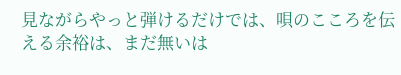見ながらやっと弾けるだけでは、唄のこころを伝える余裕は、まだ無いは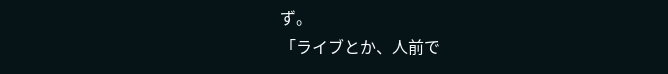ず。
「ライブとか、人前で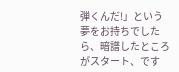弾くんだ!」という夢をお持ちでしたら、暗譜したところがスタート、です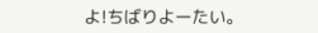よ!ちばりよーたい。